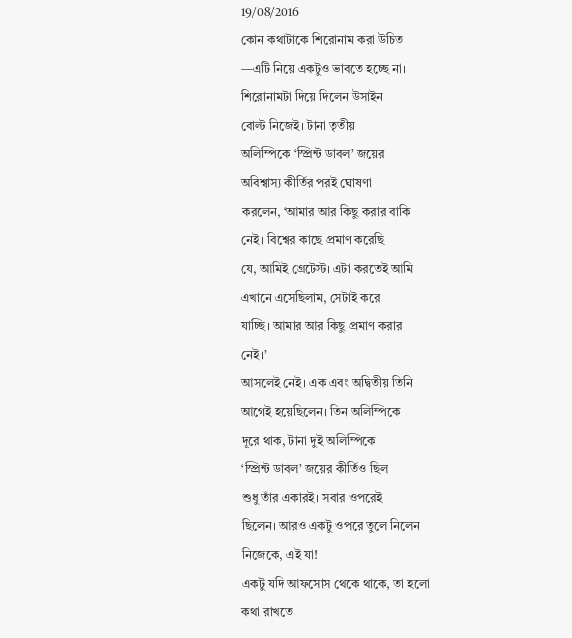19/08/2016
কোন কথাটাকে শিরোনাম করা উচিত
—এটি নিয়ে একটুও ভাবতে হচ্ছে না।
শিরোনামটা দিয়ে দিলেন উসাইন
বোল্ট নিজেই। টানা তৃতীয়
অলিম্পিকে ‘স্প্রিন্ট ডাবল’ জয়ের
অবিশ্বাস্য কীর্তির পরই ঘোষণা
করলেন, ‘আমার আর কিছু করার বাকি
নেই। বিশ্বের কাছে প্রমাণ করেছি
যে, আমিই গ্রেটেস্ট। এটা করতেই আমি
এখানে এসেছিলাম, সেটাই করে
যাচ্ছি। আমার আর কিছু প্রমাণ করার
নেই।’
আসলেই নেই। এক এবং অদ্বিতীয় তিনি
আগেই হয়েছিলেন। তিন অলিম্পিকে
দূরে থাক, টানা দুই অলিম্পিকে
‘স্প্রিন্ট ডাবল’ জয়ের কীর্তিও ছিল
শুধু তাঁর একারই। সবার ওপরেই
ছিলেন। আরও একটু ওপরে তুলে নিলেন
নিজেকে, এই যা!
একটু যদি আফসোস থেকে থাকে, তা হলো
কথা রাখতে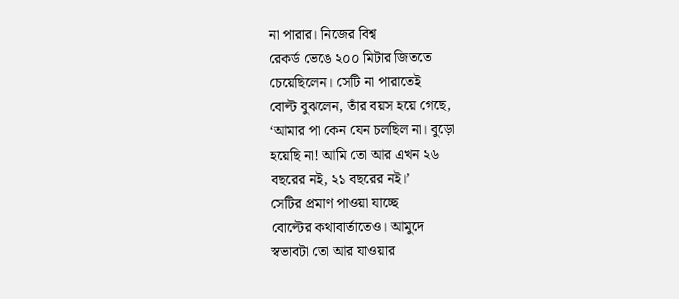না পারার। নিজের বিশ্ব
রেকর্ড ভেঙে ২০০ মিটার জিততে
চেয়েছিলেন। সেটি না পারাতেই
বোল্ট বুঝলেন, তাঁর বয়স হয়ে গেছে,
‘আমার পা কেন যেন চলছিল না। বুড়ো
হয়েছি না! আমি তো আর এখন ২৬
বছরের নই, ২১ বছরের নই।’
সেটির প্রমাণ পাওয়া যাচ্ছে
বোল্টের কথাবার্তাতেও। আমুদে
স্বভাবটা তো আর যাওয়ার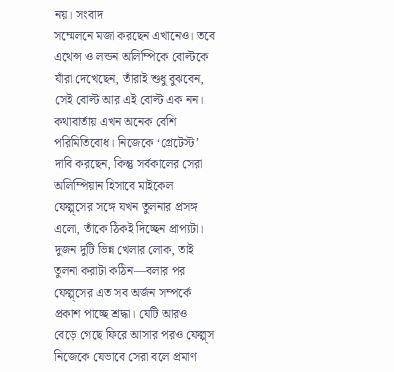নয়। সংবাদ
সম্মেলনে মজা করছেন এখানেও। তবে
এথেন্স ও লন্ডন অলিম্পিকে বোল্টকে
যাঁরা দেখেছেন, তাঁরাই শুধু বুঝবেন,
সেই বোল্ট আর এই বোল্ট এক নন।
কথাবার্তায় এখন অনেক বেশি
পরিমিতিবোধ। নিজেকে ‘গ্রেটেস্ট’
দাবি করছেন, কিন্তু সর্বকালের সেরা
অলিম্পিয়ান হিসাবে মাইকেল
ফেল্প্সের সঙ্গে যখন তুলনার প্রসঙ্গ
এলো, তাঁকে ঠিকই দিচ্ছেন প্রাপ্যটা।
দুজন দুটি ভিন্ন খেলার লোক, তাই
তুলনা করাটা কঠিন—বলার পর
ফেল্প্সের এত সব অর্জন সম্পর্কে
প্রকাশ পাচ্ছে শ্রদ্ধা। যেটি আরও
বেড়ে গেছে ফিরে আসার পরও ফেল্প্স
নিজেকে যেভাবে সেরা বলে প্রমাণ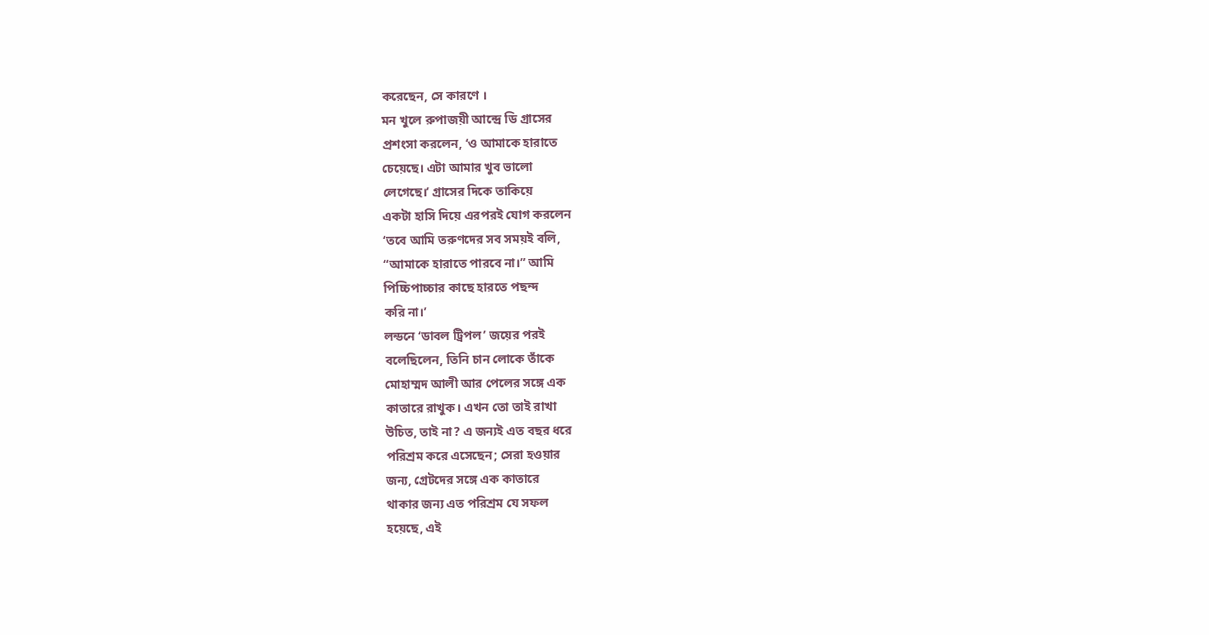করেছেন, সে কারণে ।
মন খুলে রুপাজয়ী আন্দ্রে ডি গ্রাসের
প্রশংসা করলেন, ‘ও আমাকে হারাতে
চেয়েছে। এটা আমার খুব ভালো
লেগেছে।’ গ্রাসের দিকে তাকিয়ে
একটা হাসি দিয়ে এরপরই যোগ করলেন
‘তবে আমি তরুণদের সব সময়ই বলি,
“আমাকে হারাতে পারবে না।” আমি
পিচ্চিপাচ্চার কাছে হারতে পছন্দ
করি না।’
লন্ডনে ‘ডাবল ট্রিপল’ জয়ের পরই
বলেছিলেন, তিনি চান লোকে তাঁকে
মোহাম্মদ আলী আর পেলের সঙ্গে এক
কাতারে রাখুক। এখন তো তাই রাখা
উচিত, তাই না? এ জন্যই এত বছর ধরে
পরিশ্রম করে এসেছেন; সেরা হওয়ার
জন্য, গ্রেটদের সঙ্গে এক কাতারে
থাকার জন্য এত পরিশ্রম যে সফল
হয়েছে, এই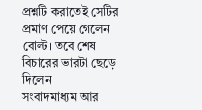প্রশ্নটি করাতেই সেটির
প্রমাণ পেয়ে গেলেন বোল্ট। তবে শেষ
বিচারের ভারটা ছেড়ে দিলেন
সংবাদমাধ্যম আর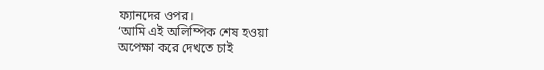ফ্যানদের ওপর।
‘আমি এই অলিম্পিক শেষ হওয়া
অপেক্ষা করে দেখতে চাই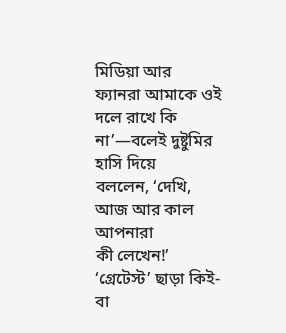মিডিয়া আর
ফ্যানরা আমাকে ওই দলে রাখে কি
না’—বলেই দুষ্টুমির হাসি দিয়ে
বললেন, ‘দেখি, আজ আর কাল আপনারা
কী লেখেন!’
‘গ্রেটেস্ট’ ছাড়া কিই-বা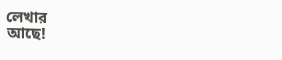লেখার
আছে!